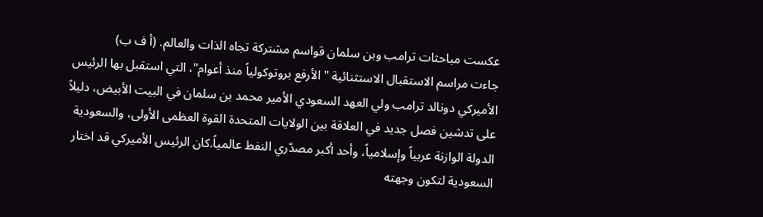عكست مباحثات ترامب وبن سلمان قواسم مشتركة تجاه الذات والعالم. (أ ف ب)
جاءت مراسم الاستقبال الاستثنائية "الأرفع بروتوكولياً منذ أعوام"، التي استقبل بها الرئيس الأميركي دونالد ترامب ولي العهد السعودي الأمير محمد بن سلمان في البيت الأبيض، دليلاً على تدشين فصل جديد في العلاقة بين الولايات المتحدة القوة العظمى الأولى، والسعودية الدولة الوازنة عربياً وإسلامياً، وأحد أكبر مصدّري النفط عالمياً.كان الرئيس الأميركي قد اختار السعودية لتكون وجهته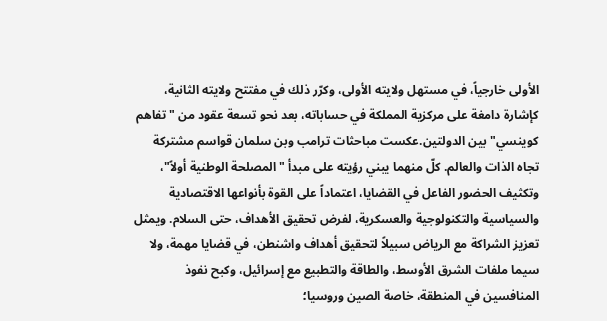الأولى خارجياً، في مستهل ولايته الأولى، وكرّر ذلك في مفتتح ولايته الثانية، كإشارة دامغة على مركزية المملكة في حساباته، بعد نحو تسعة عقود من "تفاهم كوينسي" بين الدولتين.عكست مباحثات ترامب وبن سلمان قواسم مشتركة تجاه الذات والعالم. كلّ منهما يبني رؤيته على مبدأ "المصلحة الوطنية أولاً"، وتكثيف الحضور الفاعل في القضايا، اعتماداً على القوة بأنواعها الاقتصادية والسياسية والتكنولوجية والعسكرية، لفرض تحقيق الأهداف، حتى السلام. ويمثل تعزيز الشراكة مع الرياض سبيلاً لتحقيق أهداف واشنطن، في قضايا مهمة، ولا سيما ملفات الشرق الأوسط، والطاقة والتطبيع مع إسرائيل، وكبح نفوذ المنافسين في المنطقة، خاصة الصين وروسيا؛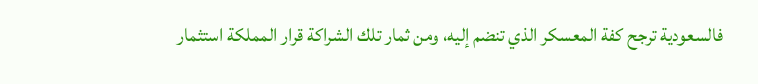فالسعودية ترجح كفة المعسكر الذي تنضم إليه، ومن ثمار تلك الشراكة قرار المملكة استثمار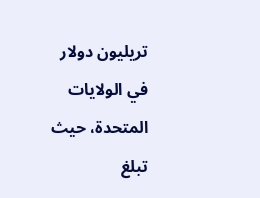تريليون دولار في الولايات المتحدة، حيث تبلغ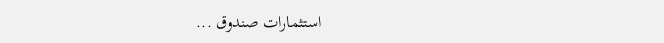استثمارات صندوق ...